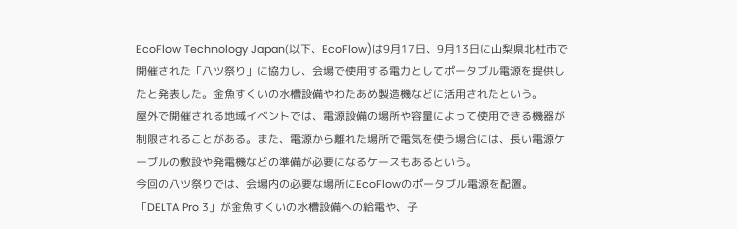EcoFlow Technology Japan(以下、EcoFlow)は9月17日、9月13日に山梨県北杜市で開催された「八ツ祭り」に協力し、会場で使用する電力としてポータブル電源を提供したと発表した。金魚すくいの水槽設備やわたあめ製造機などに活用されたという。
屋外で開催される地域イベントでは、電源設備の場所や容量によって使用できる機器が制限されることがある。また、電源から離れた場所で電気を使う場合には、長い電源ケーブルの敷設や発電機などの準備が必要になるケースもあるという。
今回の八ツ祭りでは、会場内の必要な場所にEcoFlowのポータブル電源を配置。「DELTA Pro 3」が金魚すくいの水槽設備への給電や、子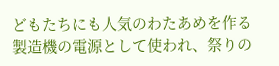どもたちにも人気のわたあめを作る製造機の電源として使われ、祭りの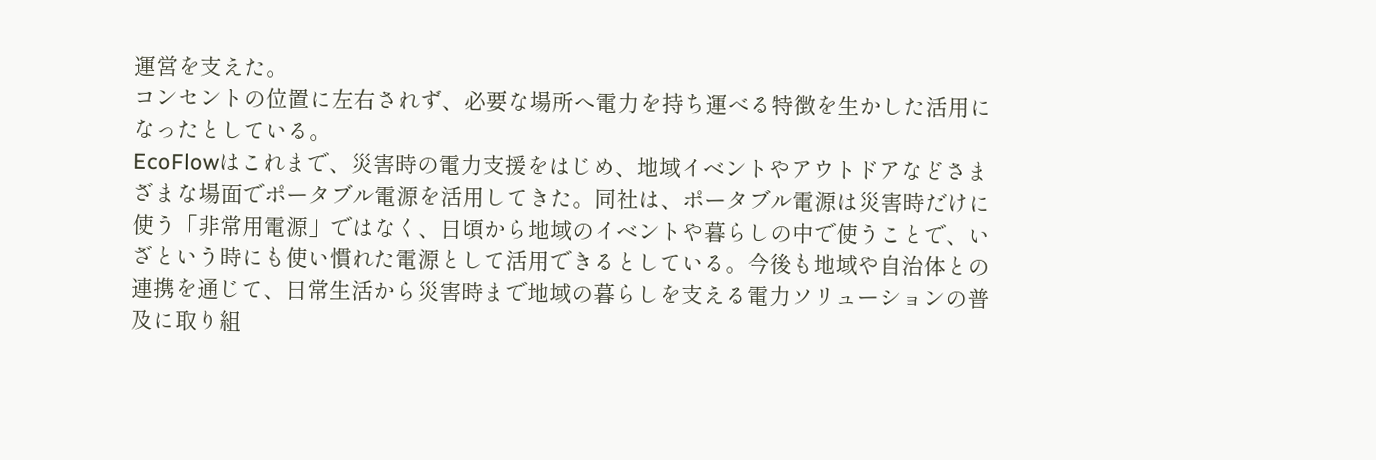運営を支えた。
コンセントの位置に左右されず、必要な場所へ電力を持ち運べる特徴を生かした活用になったとしている。
EcoFlowはこれまで、災害時の電力支援をはじめ、地域イベントやアウトドアなどさまざまな場面でポータブル電源を活用してきた。同社は、ポータブル電源は災害時だけに使う「非常用電源」ではなく、日頃から地域のイベントや暮らしの中で使うことで、いざという時にも使い慣れた電源として活用できるとしている。今後も地域や自治体との連携を通じて、日常生活から災害時まで地域の暮らしを支える電力ソリューションの普及に取り組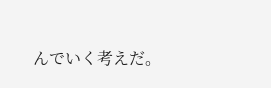んでいく考えだ。